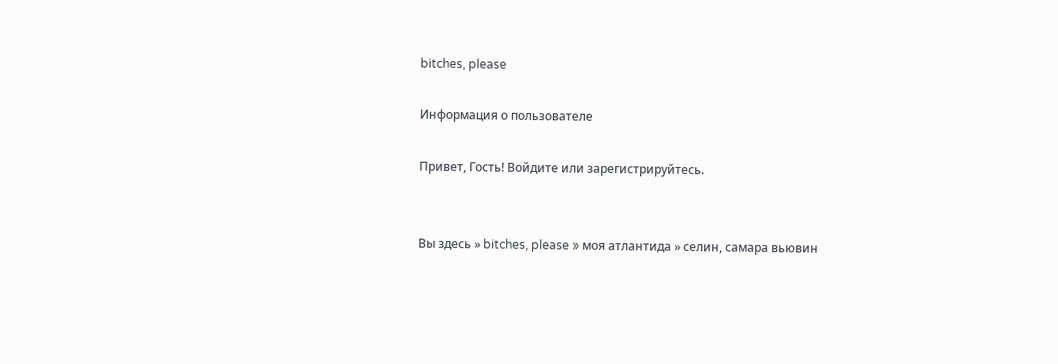bitches, please

Информация о пользователе

Привет, Гость! Войдите или зарегистрируйтесь.


Вы здесь » bitches, please » моя атлантида » селин, самара вьювин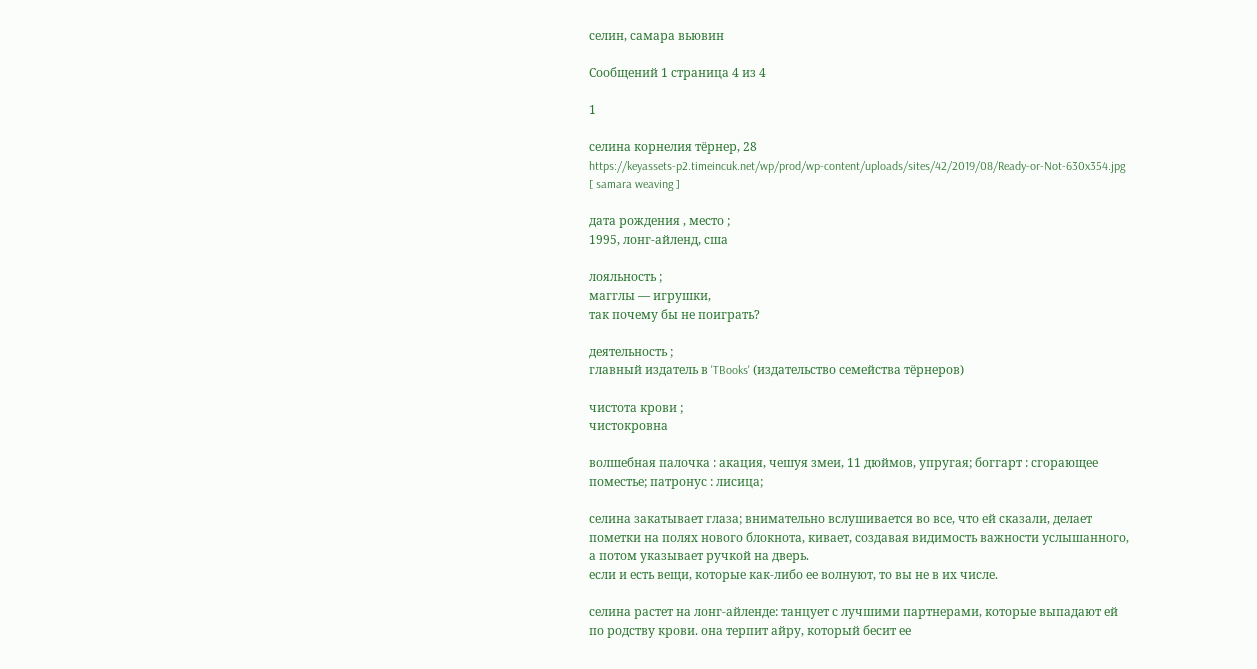селин, самара вьювин

Сообщений 1 страница 4 из 4

1

селина корнелия тёрнер, 28
https://keyassets-p2.timeincuk.net/wp/prod/wp-content/uploads/sites/42/2019/08/Ready-or-Not-630x354.jpg
[ samara weaving ]

дата рождения , место ;
1995, лонг-айленд, сша

лояльность ;
магглы — игрушки,
так почему бы не поиграть?

деятельность ;
главный издатель в 'TBooks' (издательство семейства тёрнеров)

чистота крови ;
чистокровна

волшебная палочка : акация, чешуя змеи, 11 дюймов, упругая; боггарт : сгорающее поместье; патронус : лисица;

селина закатывает глаза; внимательно вслушивается во все, что ей сказали, делает пометки на полях нового блокнота, кивает, создавая видимость важности услышанного, а потом указывает ручкой на дверь.
если и есть вещи, которые как-либо ее волнуют, то вы не в их числе.

селина растет на лонг-айленде: танцует с лучшими партнерами, которые выпадают ей по родству крови. она терпит айру, который бесит ее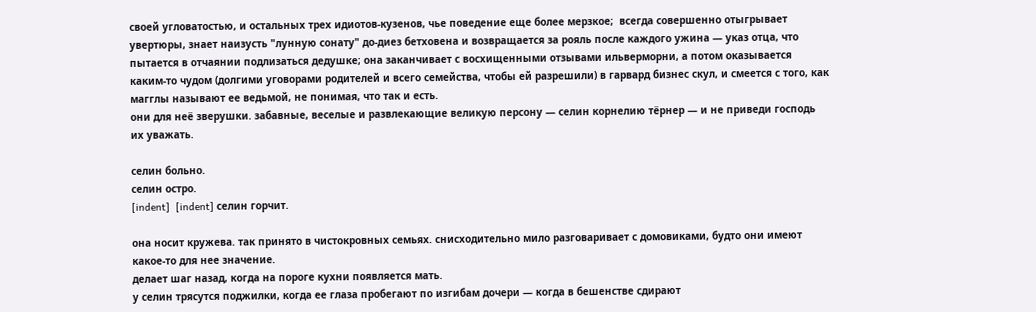своей угловатостью, и остальных трех идиотов-кузенов, чье поведение еще более мерзкое;  всегда совершенно отыгрывает увертюры, знает наизусть "лунную сонату" до-диез бетховена и возвращается за рояль после каждого ужина — указ отца, что пытается в отчаянии подлизаться дедушке; она заканчивает с восхищенными отзывами ильверморни, а потом оказывается каким-то чудом (долгими уговорами родителей и всего семейства, чтобы ей разрешили) в гарвард бизнес скул, и смеется с того, как магглы называют ее ведьмой, не понимая, что так и есть.
они для неё зверушки. забавные, веселые и развлекающие великую персону — селин корнелию тёрнер — и не приведи господь их уважать.

селин больно.
селин остро.
[indent]  [indent] селин горчит.

она носит кружева. так принято в чистокровных семьях. снисходительно мило разговаривает с домовиками, будто они имеют какое-то для нее значение.
делает шаг назад, когда на пороге кухни появляется мать.
у селин трясутся поджилки, когда ее глаза пробегают по изгибам дочери — когда в бешенстве сдирают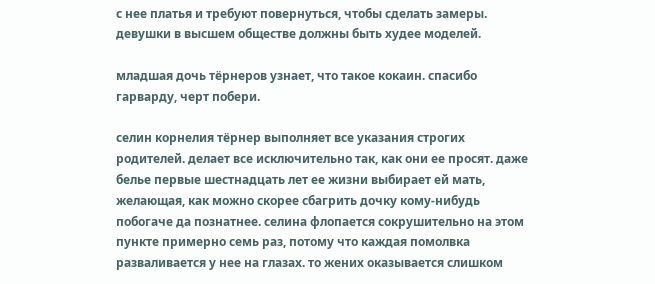с нее платья и требуют повернуться, чтобы сделать замеры.
девушки в высшем обществе должны быть худее моделей.

младшая дочь тёрнеров узнает, что такое кокаин. спасибо гарварду, черт побери.

селин корнелия тёрнер выполняет все указания строгих родителей. делает все исключительно так, как они ее просят. даже белье первые шестнадцать лет ее жизни выбирает ей мать, желающая, как можно скорее сбагрить дочку кому-нибудь побогаче да познатнее. селина флопается сокрушительно на этом пункте примерно семь раз, потому что каждая помолвка разваливается у нее на глазах. то жених оказывается слишком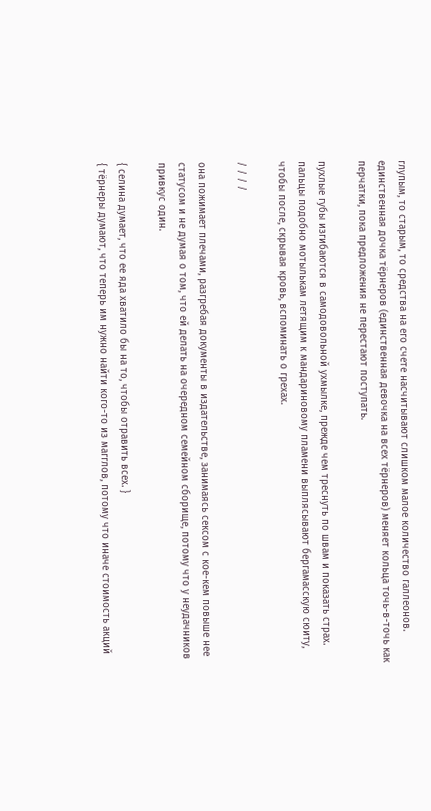глупым, то старым, то средства на его счете насчитывают слишком малое количество галлеонов. единственная дочка тёрнеров (единственная девочка на всех тёрнеров) меняет кольца точь-в-точь как перчатки, пока предложения не перестают поступать.

пухлые губы изгибаются в самодовольной ухмылке, прежде чем треснуть по швам и показать страх.
пальцы подобно мотылькам летящим к мандариновому пламени выплясывают бергамасскую сюиту, чтобы после, скрывая кровь, вспоминать о грехах.

/ / / /

она пожимает плечами, разгребая документы в издательстве, занимаясь сексом с кое-кем повыше нее статусом и не думая о том, что ей делать на очередном семейном сборище, потому что у неудачников привкус один.

{ селина думает, что ее яда хватило бы на то, чтобы отравить всех. }
{ тёрнеры думают, что теперь им нужно найти кого-то из магглов, потому что иначе стоимость акций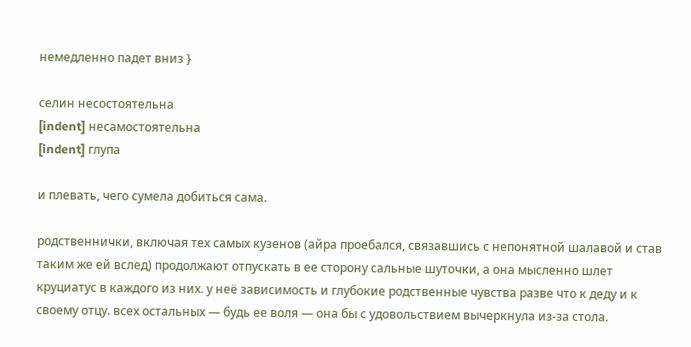немедленно падет вниз }

селин несостоятельна
[indent] несамостоятельна
[indent] глупа

и плевать, чего сумела добиться сама.

родственнички, включая тех самых кузенов (айра проебался, связавшись с непонятной шалавой и став таким же ей вслед) продолжают отпускать в ее сторону сальные шуточки, а она мысленно шлет круциатус в каждого из них. у неё зависимость и глубокие родственные чувства разве что к деду и к своему отцу. всех остальных — будь ее воля — она бы с удовольствием вычеркнула из-за стола.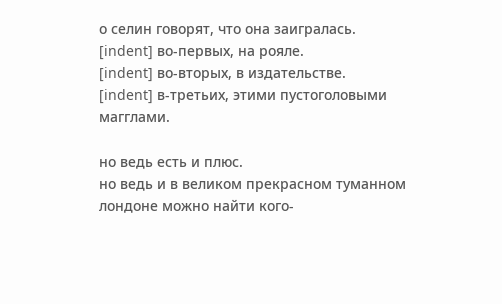о селин говорят, что она заигралась.
[indent] во-первых, на рояле.
[indent] во-вторых, в издательстве.
[indent] в-третьих, этими пустоголовыми магглами.

но ведь есть и плюс.
но ведь и в великом прекрасном туманном лондоне можно найти кого-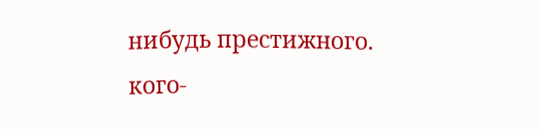нибудь престижного. кого-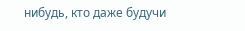нибудь, кто даже будучи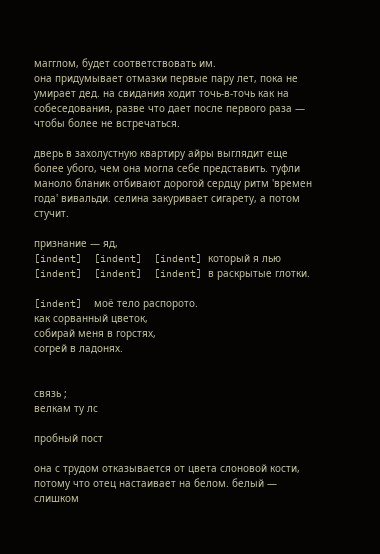магглом, будет соответствовать им.
она придумывает отмазки первые пару лет, пока не умирает дед. на свидания ходит точь-в-точь как на собеседования, разве что дает после первого раза — чтобы более не встречаться.

дверь в захолустную квартиру айры выглядит еще более убого, чем она могла себе представить. туфли маноло бланик отбивают дорогой сердцу ритм 'времен года' вивальди. селина закуривает сигарету, а потом стучит.

признание — яд,
[indent]  [indent]  [indent] который я лью
[indent]  [indent]  [indent] в раскрытые глотки.

[indent]  моё тело распорото.
как сорванный цветок,
собирай меня в горстях,
согрей в ладонях.


связь ;
велкам ту лс

пробный пост

она с трудом отказывается от цвета слоновой кости, потому что отец настаивает на белом. белый — слишком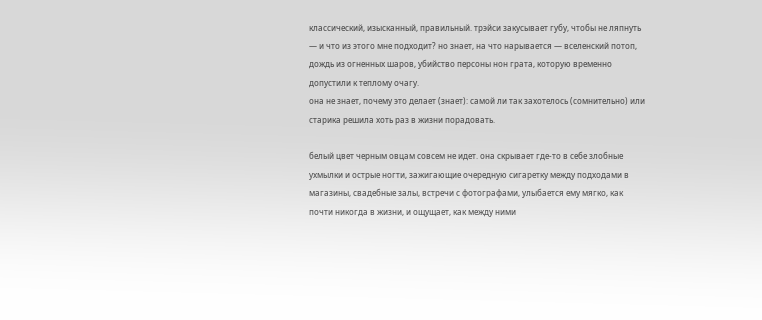классический, изысканный, правильный. трэйси закусывает губу, чтобы не ляпнуть — и что из этого мне подходит? но знает, на что нарывается — вселенский потоп, дождь из огненных шаров, убийство персоны нон грата, которую временно допустили к теплому очагу.
она не знает, почему это делает (знает): самой ли так захотелось (сомнительно) или старика решила хоть раз в жизни порадовать.

белый цвет черным овцам совсем не идет. она скрывает где-то в себе злобные ухмылки и острые ногти, зажигающие очередную сигаретку между подходами в магазины, свадебные залы, встречи с фотографами, улыбается ему мягко, как почти никогда в жизни, и ощущает, как между ними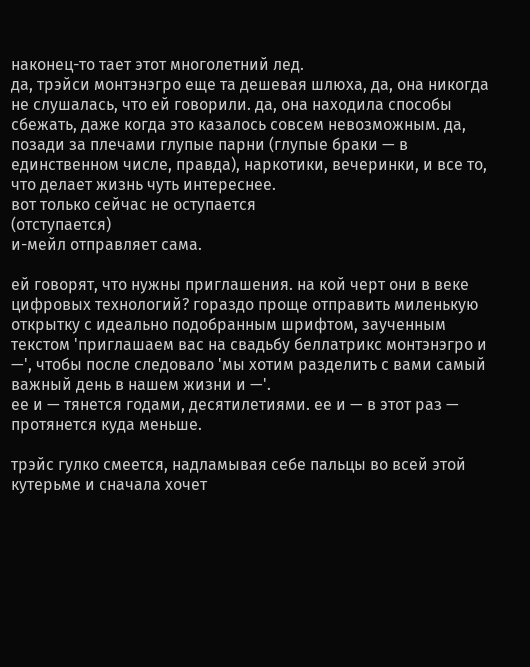наконец-то тает этот многолетний лед.
да, трэйси монтэнэгро еще та дешевая шлюха, да, она никогда не слушалась, что ей говорили. да, она находила способы сбежать, даже когда это казалось совсем невозможным. да, позади за плечами глупые парни (глупые браки — в единственном числе, правда), наркотики, вечеринки, и все то, что делает жизнь чуть интереснее.
вот только сейчас не оступается
(отступается)
и-мейл отправляет сама.

ей говорят, что нужны приглашения. на кой черт они в веке цифровых технологий? гораздо проще отправить миленькую открытку с идеально подобранным шрифтом, заученным текстом 'приглашаем вас на свадьбу беллатрикс монтэнэгро и —', чтобы после следовало 'мы хотим разделить с вами самый важный день в нашем жизни и —'.
ее и — тянется годами, десятилетиями. ее и — в этот раз — протянется куда меньше.

трэйс гулко смеется, надламывая себе пальцы во всей этой кутерьме и сначала хочет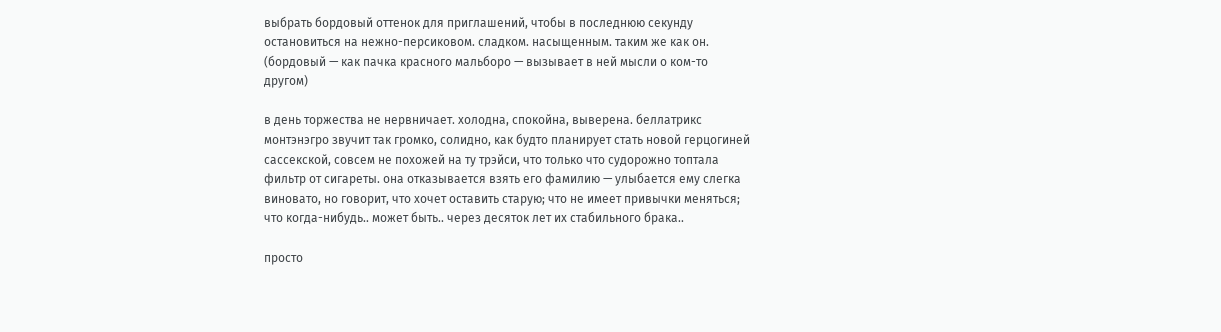выбрать бордовый оттенок для приглашений, чтобы в последнюю секунду остановиться на нежно-персиковом. сладком. насыщенным. таким же как он.
(бордовый — как пачка красного мальборо — вызывает в ней мысли о ком-то другом)

в день торжества не нервничает. холодна, спокойна, выверена. беллатрикс монтэнэгро звучит так громко, солидно, как будто планирует стать новой герцогиней сассекской, совсем не похожей на ту трэйси, что только что судорожно топтала фильтр от сигареты. она отказывается взять его фамилию — улыбается ему слегка виновато, но говорит, что хочет оставить старую; что не имеет привычки меняться; что когда-нибудь.. может быть.. через десяток лет их стабильного брака..

просто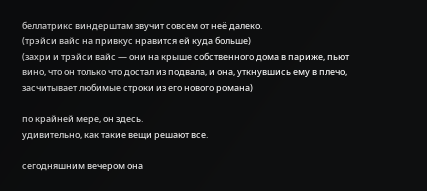беллатрикс виндерштам звучит совсем от неё далеко.
(трэйси вайс на привкус нравится ей куда больше)
(захри и трэйси вайс — они на крыше собственного дома в париже, пьют вино, что он только что достал из подвала, и она, уткнувшись ему в плечо, засчитывает любимые строки из его нового романа)

по крайней мере, он здесь.
удивительно, как такие вещи решают все.

сегодняшним вечером она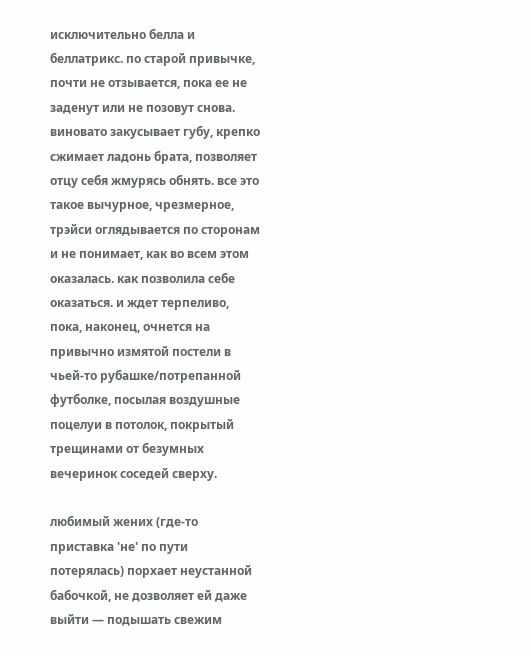исключительно белла и беллатрикс. по старой привычке, почти не отзывается, пока ее не заденут или не позовут снова. виновато закусывает губу, крепко сжимает ладонь брата, позволяет отцу себя жмурясь обнять. все это такое вычурное, чрезмерное, трэйси оглядывается по сторонам и не понимает, как во всем этом оказалась. как позволила себе оказаться. и ждет терпеливо, пока, наконец, очнется на привычно измятой постели в чьей-то рубашке/потрепанной футболке, посылая воздушные поцелуи в потолок, покрытый трещинами от безумных вечеринок соседей сверху.

любимый жених (где-то приставка 'не' по пути потерялась) порхает неустанной бабочкой, не дозволяет ей даже выйти — подышать свежим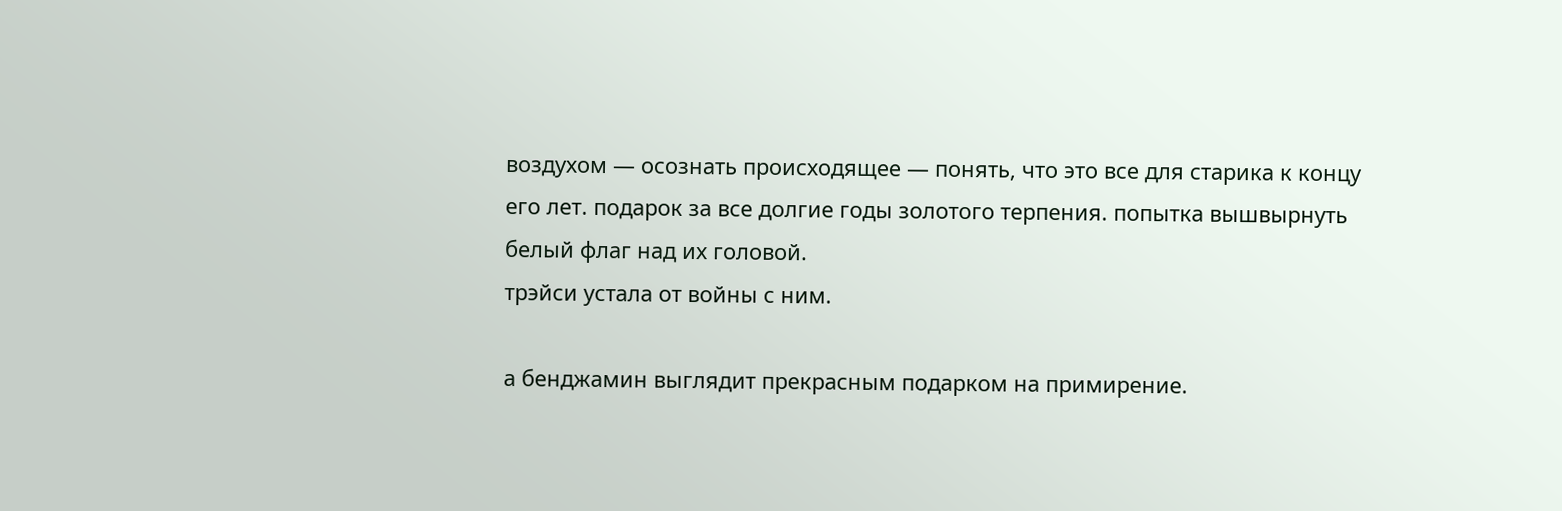воздухом — осознать происходящее — понять, что это все для старика к концу его лет. подарок за все долгие годы золотого терпения. попытка вышвырнуть белый флаг над их головой.
трэйси устала от войны с ним.

а бенджамин выглядит прекрасным подарком на примирение.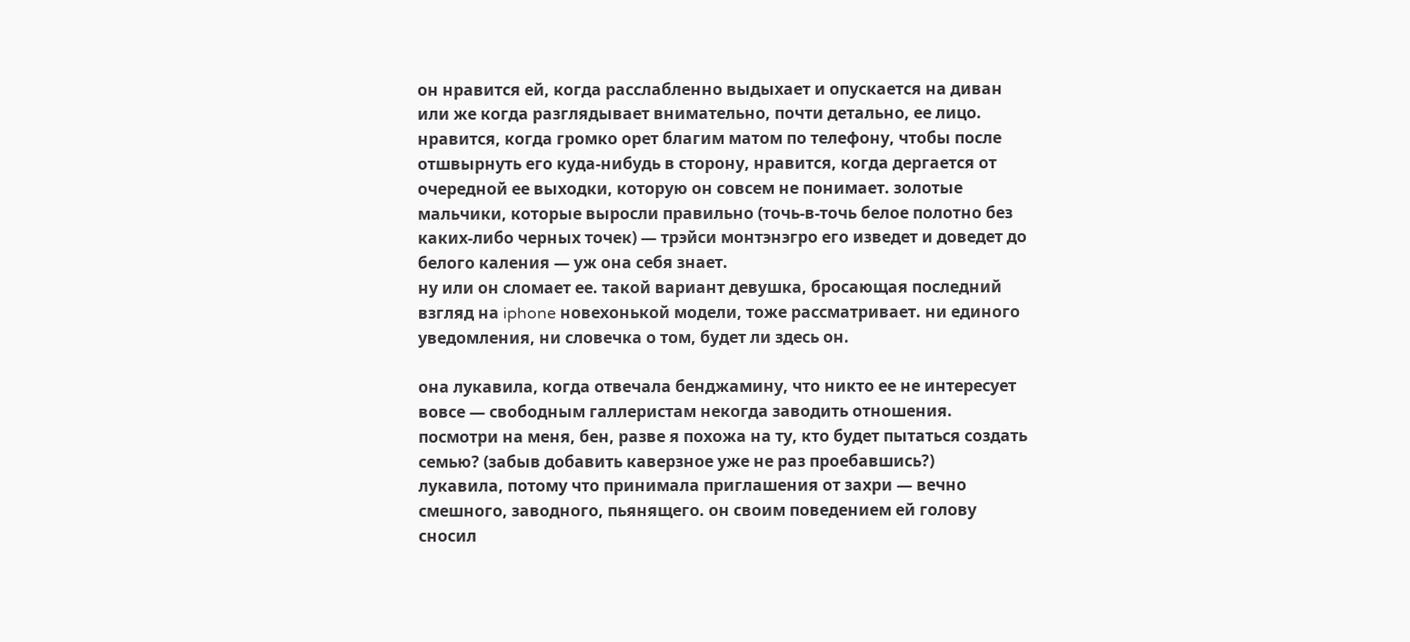он нравится ей, когда расслабленно выдыхает и опускается на диван или же когда разглядывает внимательно, почти детально, ее лицо. нравится, когда громко орет благим матом по телефону, чтобы после отшвырнуть его куда-нибудь в сторону, нравится, когда дергается от очередной ее выходки, которую он совсем не понимает. золотые мальчики, которые выросли правильно (точь-в-точь белое полотно без каких-либо черных точек) — трэйси монтэнэгро его изведет и доведет до белого каления — уж она себя знает.
ну или он сломает ее. такой вариант девушка, бросающая последний взгляд на iphone новехонькой модели, тоже рассматривает. ни единого уведомления, ни словечка о том, будет ли здесь он.

она лукавила, когда отвечала бенджамину, что никто ее не интересует вовсе — свободным галлеристам некогда заводить отношения. посмотри на меня, бен, разве я похожа на ту, кто будет пытаться создать семью? (забыв добавить каверзное уже не раз проебавшись?)
лукавила, потому что принимала приглашения от захри — вечно смешного, заводного, пьянящего. он своим поведением ей голову сносил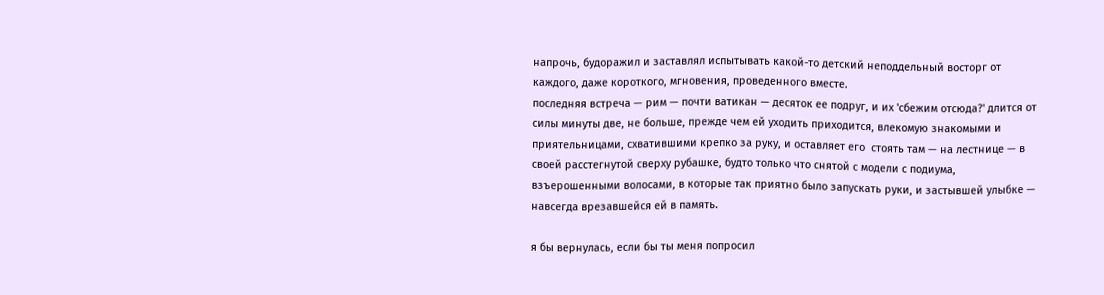напрочь, будоражил и заставлял испытывать какой-то детский неподдельный восторг от каждого, даже короткого, мгновения, проведенного вместе.
последняя встреча — рим — почти ватикан — десяток ее подруг, и их 'сбежим отсюда?' длится от силы минуты две, не больше, прежде чем ей уходить приходится, влекомую знакомыми и приятельницами, схватившими крепко за руку, и оставляет его  стоять там — на лестнице — в своей расстегнутой сверху рубашке, будто только что снятой с модели с подиума, взъерошенными волосами, в которые так приятно было запускать руки, и застывшей улыбке — навсегда врезавшейся ей в память.

я бы вернулась, если бы ты меня попросил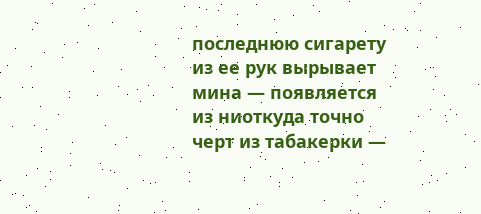последнюю сигарету из ее рук вырывает мина — появляется из ниоткуда точно черт из табакерки —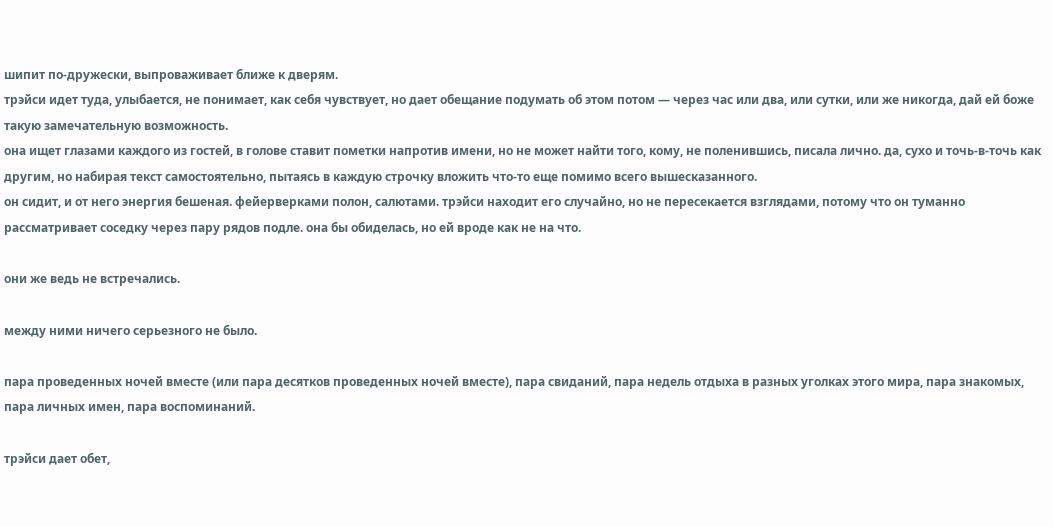шипит по-дружески, выпроваживает ближе к дверям.
трэйси идет туда, улыбается, не понимает, как себя чувствует, но дает обещание подумать об этом потом — через час или два, или сутки, или же никогда, дай ей боже такую замечательную возможность.
она ищет глазами каждого из гостей, в голове ставит пометки напротив имени, но не может найти того, кому, не поленившись, писала лично. да, сухо и точь-в-точь как другим, но набирая текст самостоятельно, пытаясь в каждую строчку вложить что-то еще помимо всего вышесказанного.
он сидит, и от него энергия бешеная. фейерверками полон, салютами. трэйси находит его случайно, но не пересекается взглядами, потому что он туманно рассматривает соседку через пару рядов подле. она бы обиделась, но ей вроде как не на что.

они же ведь не встречались.

между ними ничего серьезного не было.

пара проведенных ночей вместе (или пара десятков проведенных ночей вместе), пара свиданий, пара недель отдыха в разных уголках этого мира, пара знакомых, пара личных имен, пара воспоминаний.

трэйси дает обет,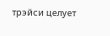трэйси целует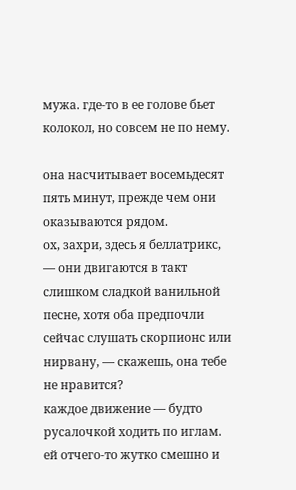мужа. где-то в ее голове бьет колокол, но совсем не по нему.

она насчитывает восемьдесят пять минут, прежде чем они оказываются рядом.
ох, захри, здесь я беллатрикс, — они двигаются в такт слишком сладкой ванильной песне, хотя оба предпочли сейчас слушать скорпионс или нирвану, — скажешь, она тебе не нравится?
каждое движение — будто русалочкой ходить по иглам. ей отчего-то жутко смешно и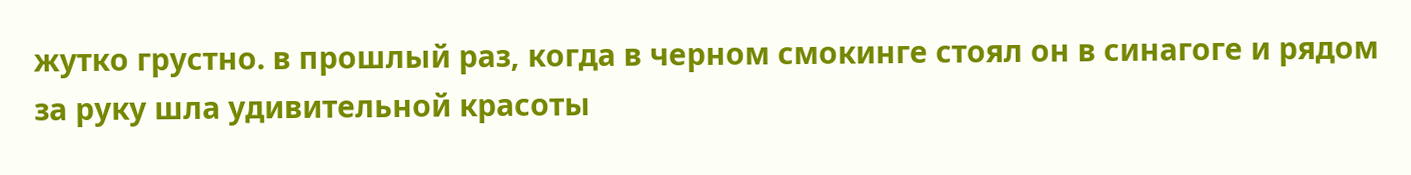жутко грустно. в прошлый раз, когда в черном смокинге стоял он в синагоге и рядом за руку шла удивительной красоты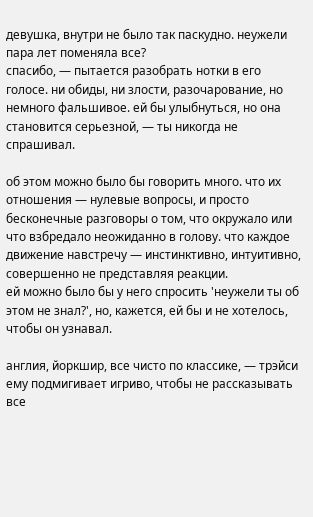девушка, внутри не было так паскудно. неужели пара лет поменяла все?
спасибо, — пытается разобрать нотки в его голосе. ни обиды, ни злости, разочарование, но немного фальшивое. ей бы улыбнуться, но она становится серьезной, — ты никогда не спрашивал.

об этом можно было бы говорить много. что их отношения — нулевые вопросы, и просто бесконечные разговоры о том, что окружало или что взбредало неожиданно в голову. что каждое движение навстречу — инстинктивно, интуитивно, совершенно не представляя реакции.
ей можно было бы у него спросить 'неужели ты об этом не знал?', но, кажется, ей бы и не хотелось, чтобы он узнавал.

англия, йоркшир, все чисто по классике, — трэйси ему подмигивает игриво, чтобы не рассказывать все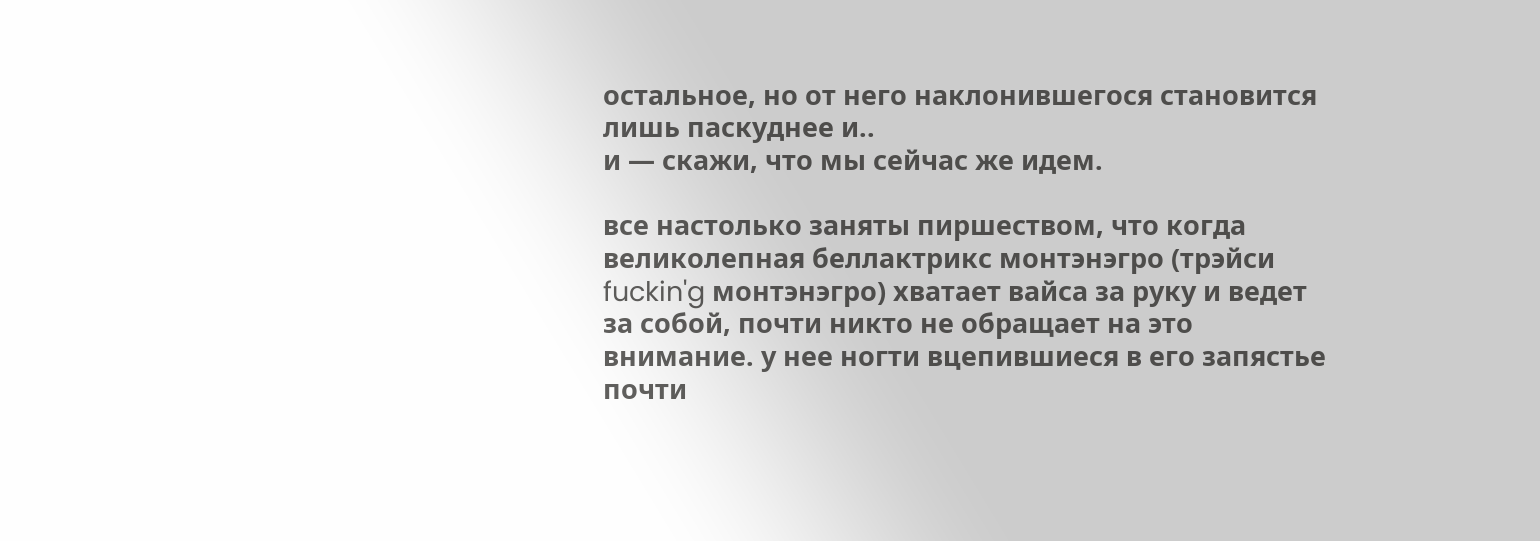остальное, но от него наклонившегося становится лишь паскуднее и..
и — скажи, что мы сейчас же идем.

все настолько заняты пиршеством, что когда великолепная беллактрикс монтэнэгро (трэйси fuckin'g монтэнэгро) хватает вайса за руку и ведет за собой, почти никто не обращает на это внимание. у нее ногти вцепившиеся в его запястье почти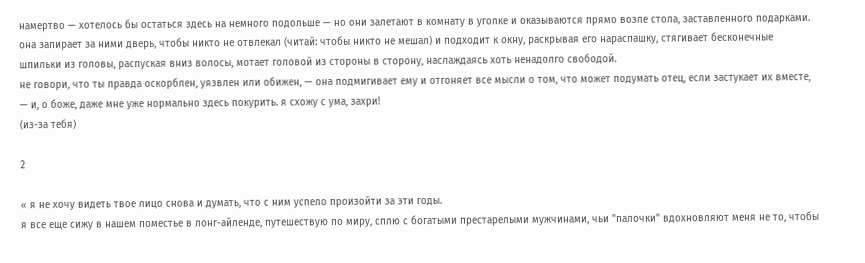намертво — хотелось бы остаться здесь на немного подольше — но они залетают в комнату в уголке и оказываются прямо возле стола, заставленного подарками.
она запирает за ними дверь, чтобы никто не отвлекал (читай: чтобы никто не мешал) и подходит к окну, раскрывая его нараспашку, стягивает бесконечные шпильки из головы, распуская вниз волосы, мотает головой из стороны в сторону, наслаждаясь хоть ненадолго свободой.
не говори, что ты правда оскорблен, уязвлен или обижен, — она подмигивает ему и отгоняет все мысли о том, что может подумать отец, если застукает их вместе, — и, о боже, даже мне уже нормально здесь покурить. я схожу с ума, захри!
(из-за тебя)

2

« я не хочу видеть твое лицо снова и думать, что с ним успело произойти за эти годы.
я все еще сижу в нашем поместье в лонг-айленде, путешествую по миру, сплю с богатыми престарелыми мужчинами, чьи "палочки" вдохновляют меня не то, чтобы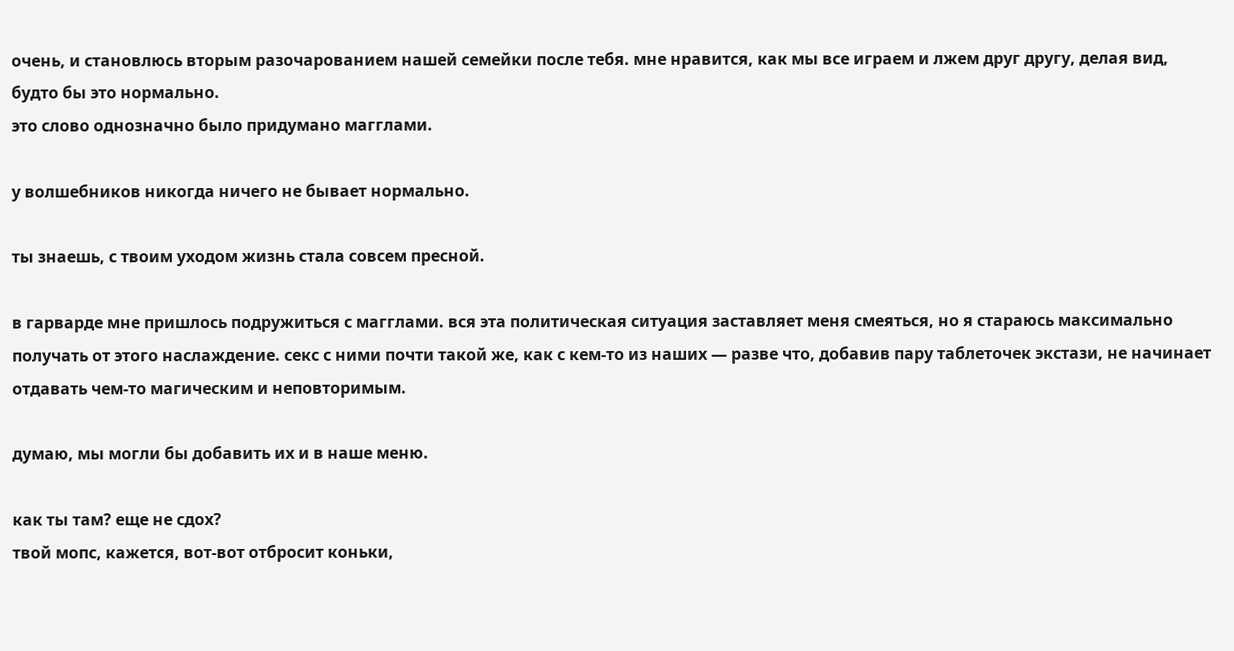очень, и становлюсь вторым разочарованием нашей семейки после тебя. мне нравится, как мы все играем и лжем друг другу, делая вид, будто бы это нормально.
это слово однозначно было придумано магглами.

у волшебников никогда ничего не бывает нормально.

ты знаешь, с твоим уходом жизнь стала совсем пресной.

в гарварде мне пришлось подружиться с магглами. вся эта политическая ситуация заставляет меня смеяться, но я стараюсь максимально получать от этого наслаждение. секс с ними почти такой же, как с кем-то из наших — разве что, добавив пару таблеточек экстази, не начинает отдавать чем-то магическим и неповторимым.

думаю, мы могли бы добавить их и в наше меню.

как ты там? еще не сдох?
твой мопс, кажется, вот-вот отбросит коньки,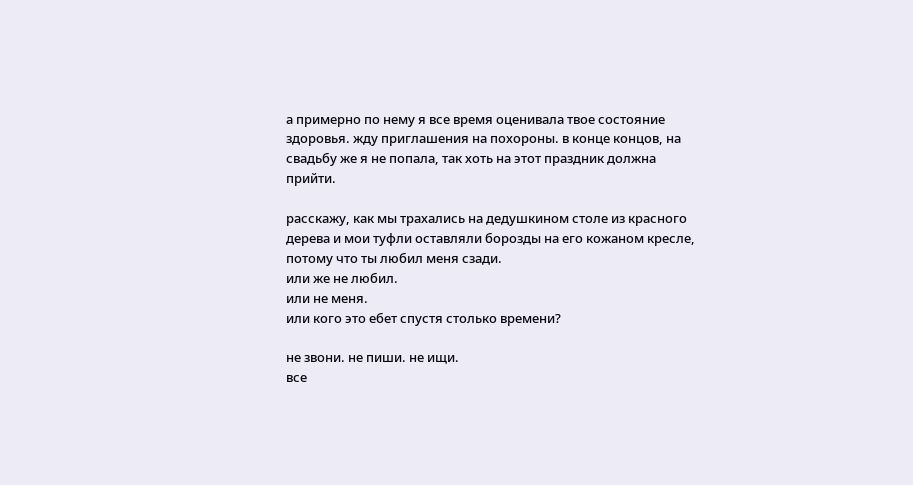а примерно по нему я все время оценивала твое состояние здоровья. жду приглашения на похороны. в конце концов, на свадьбу же я не попала, так хоть на этот праздник должна прийти.

расскажу, как мы трахались на дедушкином столе из красного дерева и мои туфли оставляли борозды на его кожаном кресле, потому что ты любил меня сзади.
или же не любил.
или не меня.
или кого это ебет спустя столько времени?

не звони. не пиши. не ищи.
все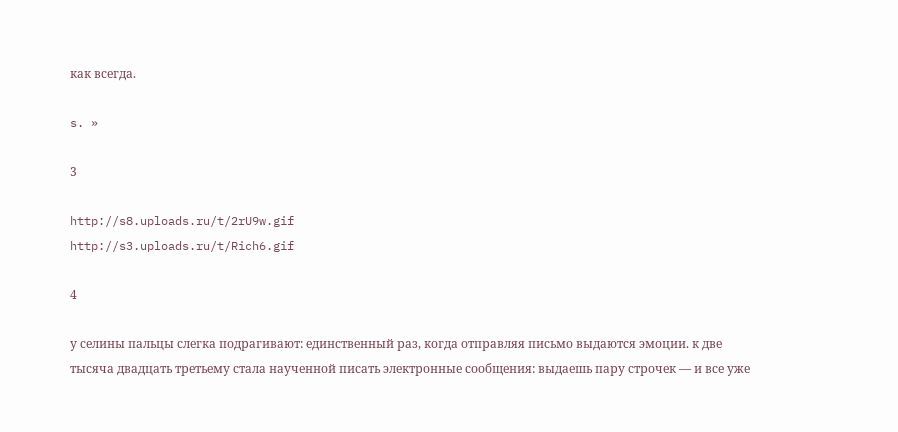как всегда.

s. »

3

http://s8.uploads.ru/t/2rU9w.gif
http://s3.uploads.ru/t/Rich6.gif

4

у селины пальцы слегка подрагивают: единственный раз, когда отправляя письмо выдаются эмоции. к две тысяча двадцать третьему стала наученной писать электронные сообщения: выдаешь пару строчек — и все уже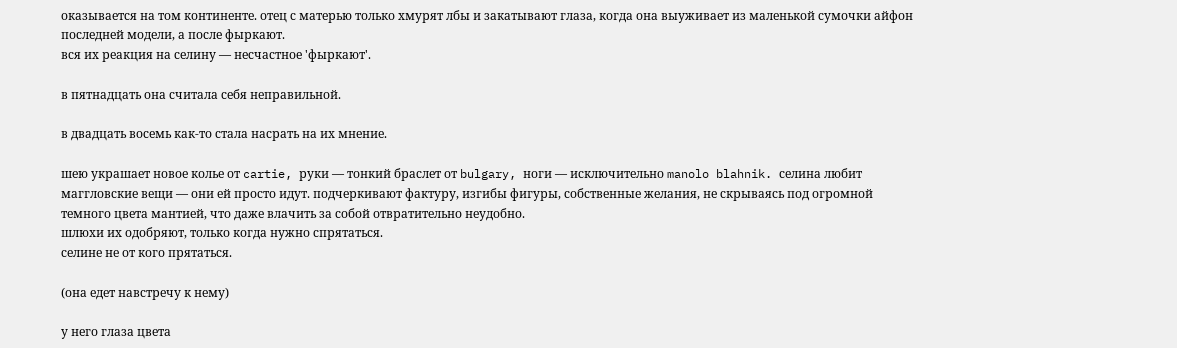оказывается на том континенте. отец с матерью только хмурят лбы и закатывают глаза, когда она выуживает из маленькой сумочки айфон последней модели, а после фыркают.
вся их реакция на селину — несчастное 'фыркают'.

в пятнадцать она считала себя неправильной.

в двадцать восемь как-то стала насрать на их мнение.

шею украшает новое колье от cartie, руки — тонкий браслет от bulgary, ноги — исключительно manolo blahnik. селина любит маггловские вещи — они ей просто идут. подчеркивают фактуру, изгибы фигуры, собственные желания, не скрываясь под огромной темного цвета мантией, что даже влачить за собой отвратительно неудобно.
шлюхи их одобряют, только когда нужно спрятаться.
селине не от кого прятаться.

(она едет навстречу к нему)

у него глаза цвета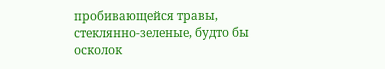пробивающейся травы, стеклянно-зеленые, будто бы осколок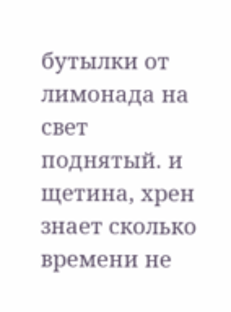бутылки от лимонада на свет поднятый. и щетина, хрен знает сколько времени не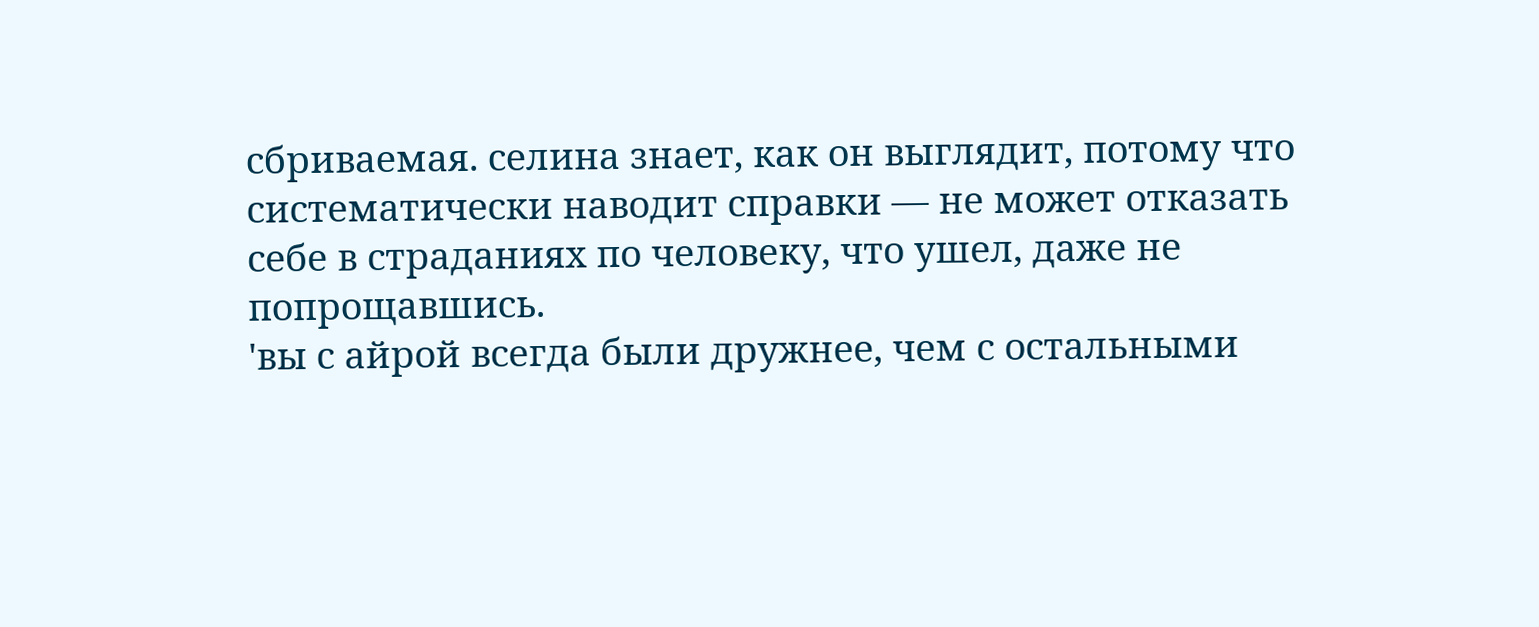сбриваемая. селина знает, как он выглядит, потому что систематически наводит справки — не может отказать себе в страданиях по человеку, что ушел, даже не попрощавшись.
'вы с айрой всегда были дружнее, чем с остальными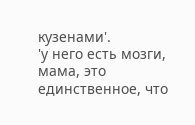кузенами'.
'у него есть мозги, мама, это единственное, что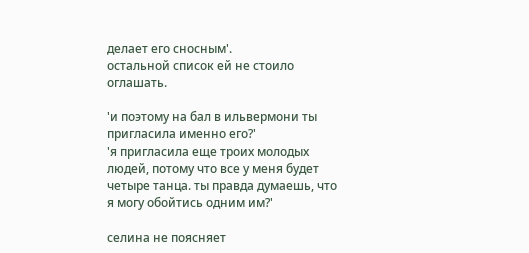делает его сносным'.
остальной список ей не стоило оглашать.

'и поэтому на бал в ильвермони ты пригласила именно его?'
'я пригласила еще троих молодых людей, потому что все у меня будет четыре танца. ты правда думаешь, что я могу обойтись одним им?'

селина не поясняет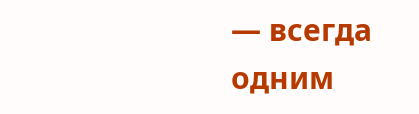— всегда одним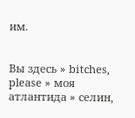им.


Вы здесь » bitches, please » моя атлантида » селин,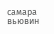самара вьювин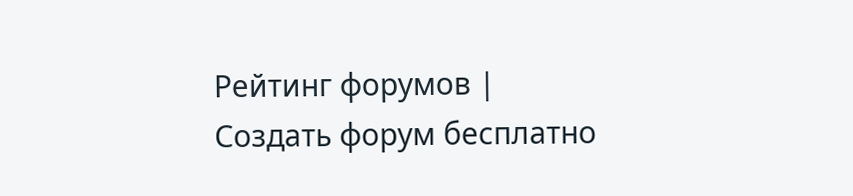Рейтинг форумов | Создать форум бесплатно